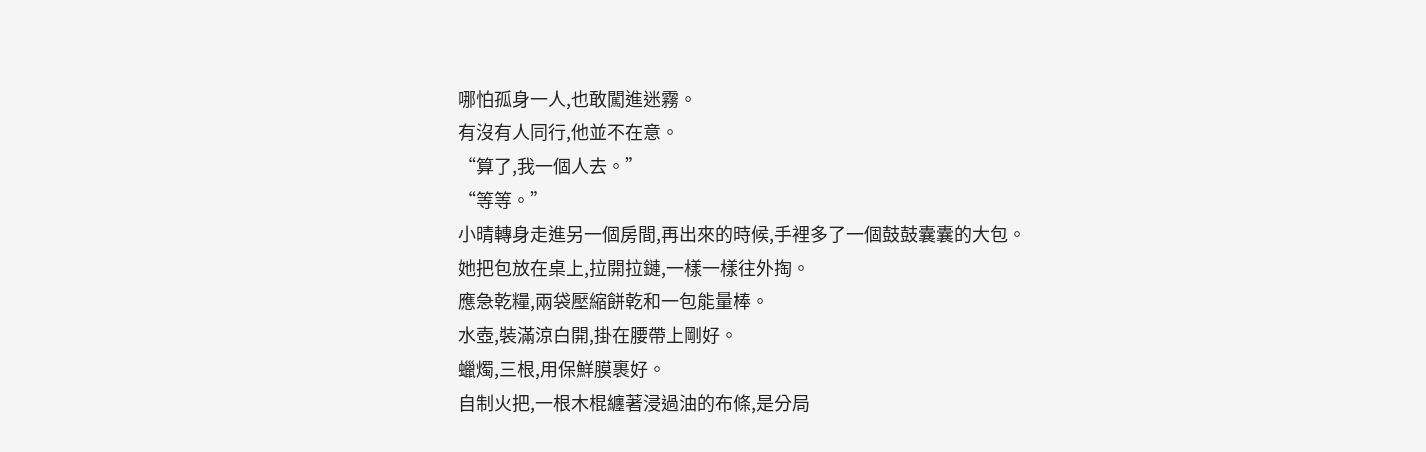哪怕孤身一人,也敢闖進迷霧。
有沒有人同行,他並不在意。
“算了,我一個人去。”
“等等。”
小晴轉身走進另一個房間,再出來的時候,手裡多了一個鼓鼓囊囊的大包。
她把包放在桌上,拉開拉鏈,一樣一樣往外掏。
應急乾糧,兩袋壓縮餅乾和一包能量棒。
水壺,裝滿涼白開,掛在腰帶上剛好。
蠟燭,三根,用保鮮膜裹好。
自制火把,一根木棍纏著浸過油的布條,是分局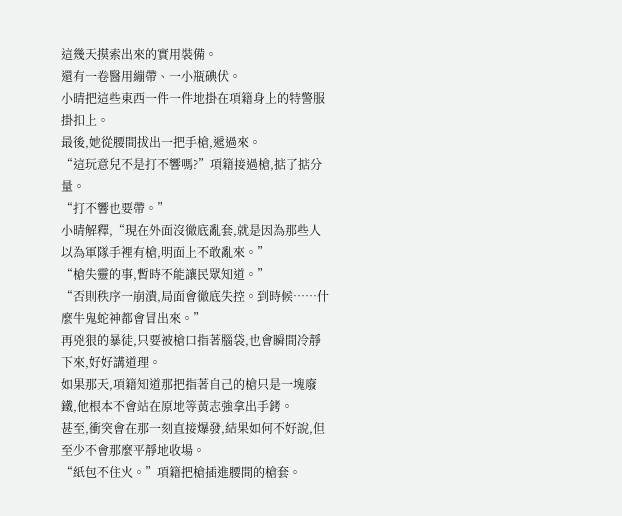這幾天摸索出來的實用裝備。
還有一卷醫用繃帶、一小瓶碘伏。
小晴把這些東西一件一件地掛在項籍身上的特警服掛扣上。
最後,她從腰間拔出一把手槍,遞過來。
“這玩意兒不是打不響嗎?”項籍接過槍,掂了掂分量。
“打不響也要帶。”
小晴解釋,“現在外面沒徹底亂套,就是因為那些人以為軍隊手裡有槍,明面上不敢亂來。”
“槍失靈的事,暫時不能讓民眾知道。”
“否則秩序一崩潰,局面會徹底失控。到時候……什麼牛鬼蛇神都會冒出來。”
再兇狠的暴徒,只要被槍口指著腦袋,也會瞬間冷靜下來,好好講道理。
如果那天,項籍知道那把指著自己的槍只是一塊廢鐵,他根本不會站在原地等黃志強拿出手銬。
甚至,衝突會在那一刻直接爆發,結果如何不好說,但至少不會那麼平靜地收場。
“紙包不住火。”項籍把槍插進腰間的槍套。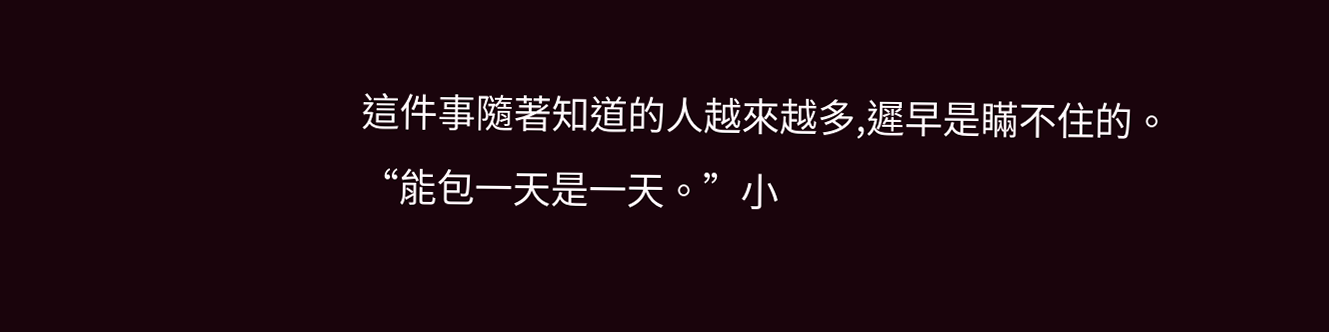這件事隨著知道的人越來越多,遲早是瞞不住的。
“能包一天是一天。”小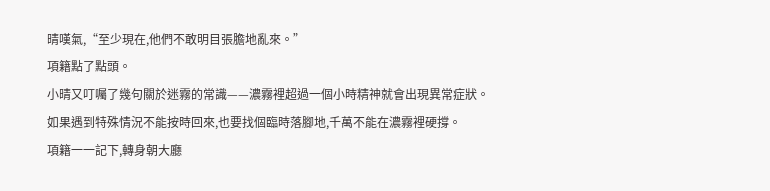晴嘆氣,“至少現在,他們不敢明目張膽地亂來。”
項籍點了點頭。
小晴又叮囑了幾句關於迷霧的常識——濃霧裡超過一個小時精神就會出現異常症狀。
如果遇到特殊情況不能按時回來,也要找個臨時落腳地,千萬不能在濃霧裡硬撐。
項籍一一記下,轉身朝大廳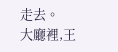走去。
大廳裡,王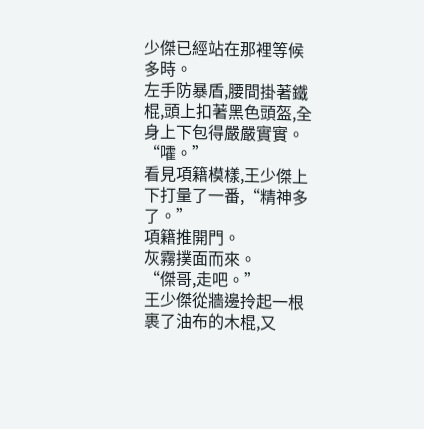少傑已經站在那裡等候多時。
左手防暴盾,腰間掛著鐵棍,頭上扣著黑色頭盔,全身上下包得嚴嚴實實。
“嚯。”
看見項籍模樣,王少傑上下打量了一番,“精神多了。”
項籍推開門。
灰霧撲面而來。
“傑哥,走吧。”
王少傑從牆邊拎起一根裹了油布的木棍,又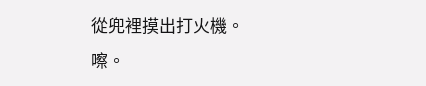從兜裡摸出打火機。
嚓。